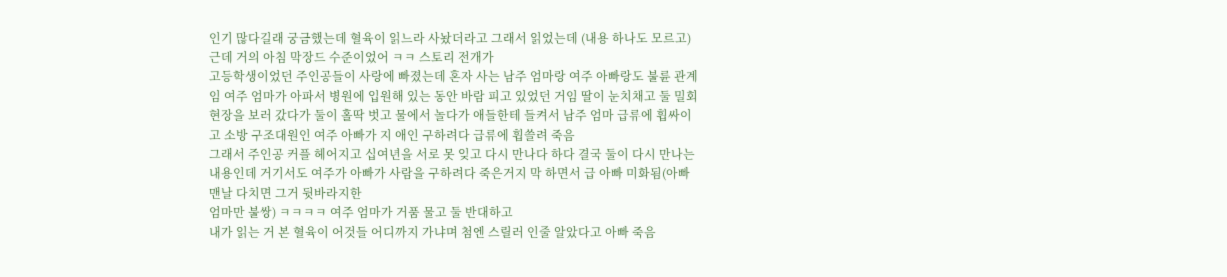인기 많다길래 궁금했는데 혈육이 읽느라 사놨더라고 그래서 읽었는데 (내용 하나도 모르고) 근데 거의 아침 막장드 수준이었어 ㅋㅋ 스토리 전개가
고등학생이었던 주인공들이 사랑에 빠졌는데 혼자 사는 남주 엄마랑 여주 아빠랑도 불륜 관계임 여주 엄마가 아파서 병원에 입원해 있는 동안 바람 피고 있었던 거임 딸이 눈치채고 둘 밀회 현장을 보러 갔다가 둘이 홀딱 벗고 물에서 놀다가 애들한테 들켜서 남주 엄마 급류에 휩싸이고 소방 구조대원인 여주 아빠가 지 애인 구하려다 급류에 휩쓸려 죽음
그래서 주인공 커플 헤어지고 십여년을 서로 못 잊고 다시 만나다 하다 결국 둘이 다시 만나는 내용인데 거기서도 여주가 아빠가 사람을 구하려다 죽은거지 막 하면서 급 아빠 미화됨(아빠 맨날 다치면 그거 뒷바라지한
엄마만 불쌍) ㅋㅋㅋㅋ 여주 엄마가 거품 물고 둘 반대하고
내가 읽는 거 본 혈육이 어것들 어디까지 가냐며 첨엔 스릴러 인줄 알았다고 아빠 죽음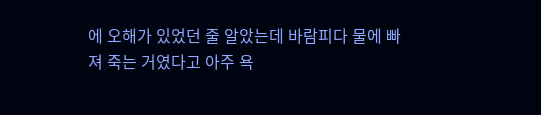에 오해가 있었던 줄 알았는데 바람피다 물에 빠져 죽는 거였다고 아주 욕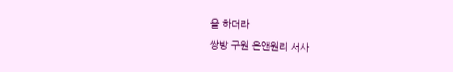을 하더라
쌍방 구원 온앤원리 서사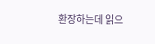환장하는데 읽으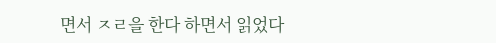면서 ㅈㄹ을 한다 하면서 읽었다